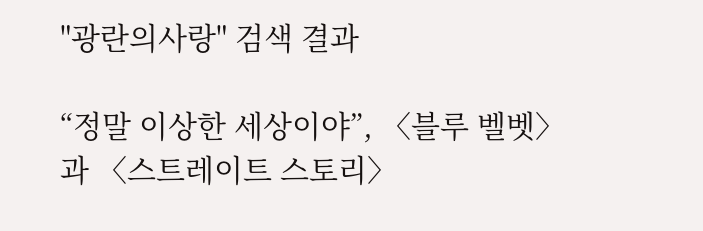"광란의사랑" 검색 결과

“정말 이상한 세상이야”, 〈블루 벨벳〉과 〈스트레이트 스토리〉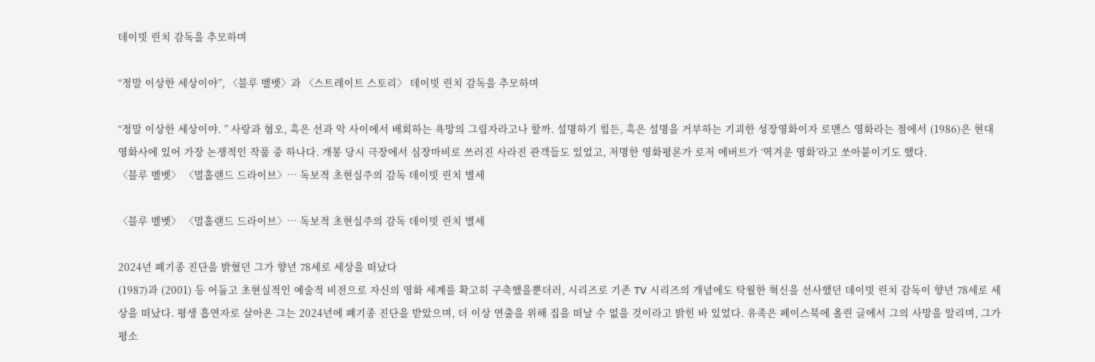데이빗 린치 감독을 추모하며

“정말 이상한 세상이야”, 〈블루 벨벳〉과 〈스트레이트 스토리〉 데이빗 린치 감독을 추모하며

“정말 이상한 세상이야. ” 사랑과 혐오, 혹은 선과 악 사이에서 배회하는 욕망의 그림자라고나 할까. 설명하기 힘든, 혹은 설명을 거부하는 기괴한 성장영화이자 로맨스 영화라는 점에서 (1986)은 현대 영화사에 있어 가장 논쟁적인 작품 중 하나다. 개봉 당시 극장에서 심장마비로 쓰러진 사라진 관객들도 있었고, 저명한 영화평론가 로저 에버트가 ‘역겨운 영화’라고 쏘아붙이기도 했다.
〈블루 벨벳〉 〈멀홀랜드 드라이브〉… 독보적 초현실주의 감독 데이빗 린치 별세

〈블루 벨벳〉 〈멀홀랜드 드라이브〉… 독보적 초현실주의 감독 데이빗 린치 별세

2024년 폐기종 진단을 밝혔던 그가 향년 78세로 세상을 떠났다
(1987)과 (2001) 등 어둡고 초현실적인 예술적 비전으로 자신의 영화 세계를 확고히 구축했을뿐더러, 시리즈로 기존 TV 시리즈의 개념에도 탁월한 혁신을 선사했던 데이빗 린치 감독이 향년 78세로 세상을 떠났다. 평생 흡연자로 살아온 그는 2024년에 폐기종 진단을 받았으며, 더 이상 연출을 위해 집을 떠날 수 없을 것이라고 밝힌 바 있었다. 유족은 페이스북에 올린 글에서 그의 사망을 알리며, 그가 평소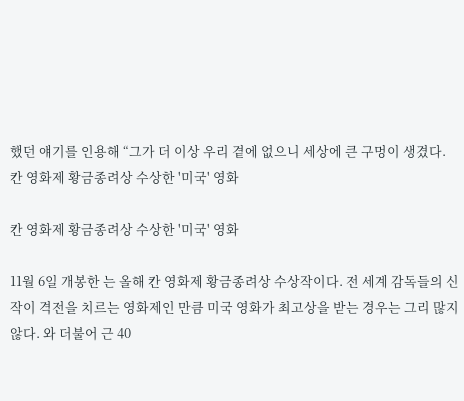했던 얘기를 인용해 “그가 더 이상 우리 곁에 없으니 세상에 큰 구멍이 생겼다.
칸 영화제 황금종려상 수상한 '미국' 영화

칸 영화제 황금종려상 수상한 '미국' 영화

11월 6일 개봉한 는 올해 칸 영화제 황금종려상 수상작이다. 전 세계 감독들의 신작이 격전을 치르는 영화제인 만큼 미국 영화가 최고상을 받는 경우는 그리 많지 않다. 와 더불어 근 40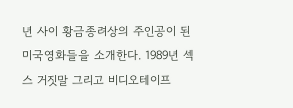년 사이 황금종려상의 주인공이 된 미국영화들을 소개한다. 1989년 섹스 거짓말 그리고 비디오테이프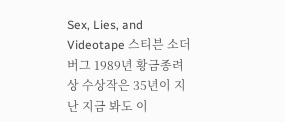Sex, Lies, and Videotape 스티븐 소더버그 1989년 황금종려상 수상작은 35년이 지난 지금 봐도 이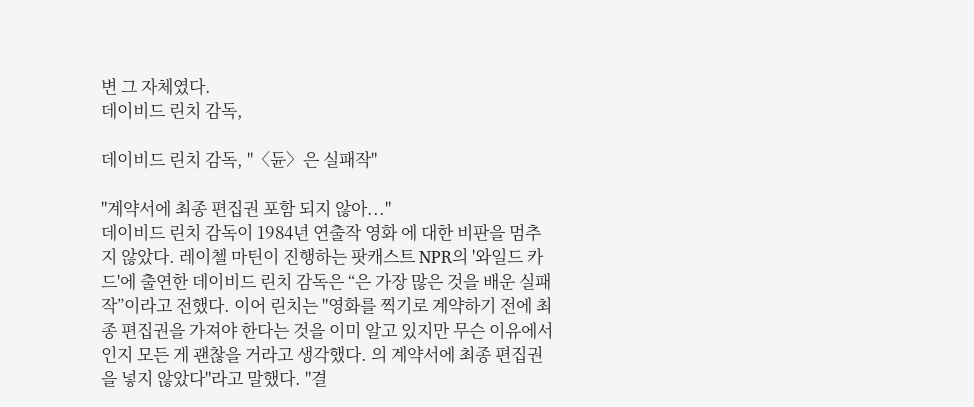변 그 자체였다.
데이비드 린치 감독,

데이비드 린치 감독, "〈듄〉은 실패작"

"계약서에 최종 편집권 포함 되지 않아..."
데이비드 린치 감독이 1984년 연출작 영화 에 대한 비판을 멈추지 않았다. 레이첼 마틴이 진행하는 팟캐스트 NPR의 '와일드 카드'에 출연한 데이비드 린치 감독은 “은 가장 많은 것을 배운 실패작”이라고 전했다. 이어 린치는 "영화를 찍기로 계약하기 전에 최종 편집권을 가져야 한다는 것을 이미 알고 있지만 무슨 이유에서인지 모든 게 괜찮을 거라고 생각했다. 의 계약서에 최종 편집권을 넣지 않았다"라고 말했다. "결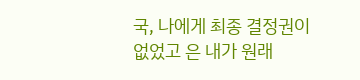국, 나에게 최종 결정권이 없었고 은 내가 원래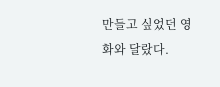만들고 싶었던 영화와 달랐다.